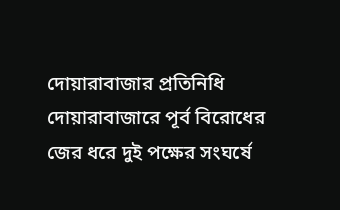দোয়ারাবাজার প্রতিনিধি
দোয়ারাবাজারে পূর্ব বিরোধের জের ধরে দুই পক্ষের সংঘর্ষে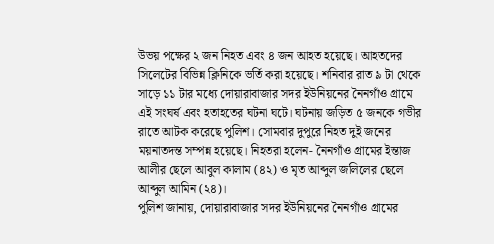উভয় পক্ষের ২ জন নিহত এবং ৪ জন আহত হয়েছে। আহতদের সিলেটের বিভিন্ন ক্লিনিকে ভর্তি করা হয়েছে। শনিবার রাত ৯ টা থেকে সাড়ে ১১ টার মধ্যে দোয়ারাবাজার সদর ইউনিয়নের নৈনগাঁও গ্রামে এই সংঘর্ষ এবং হতাহতের ঘটনা ঘটে। ঘটনায় জড়িত ৫ জনকে গভীর রাতে আটক করেছে পুলিশ। সোমবার দুপুরে নিহত দুই জনের ময়নাতদন্ত সম্পন্ন হয়েছে। নিহতরা হলেন- নৈনগাঁও গ্রামের ইন্তাজ আলীর ছেলে আবুল কালাম (৪২) ও মৃত আব্দুল জলিলের ছেলে আব্দুল আমিন (২৪)।
পুলিশ জানায়, দোয়ারাবাজার সদর ইউনিয়নের নৈনগাঁও গ্রামের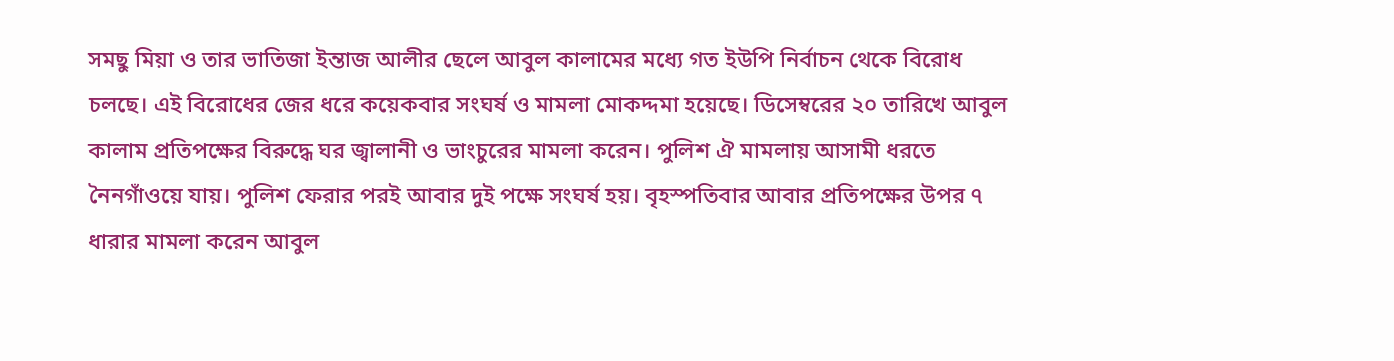সমছু মিয়া ও তার ভাতিজা ইন্তাজ আলীর ছেলে আবুল কালামের মধ্যে গত ইউপি নির্বাচন থেকে বিরোধ চলছে। এই বিরোধের জের ধরে কয়েকবার সংঘর্ষ ও মামলা মোকদ্দমা হয়েছে। ডিসেম্বরের ২০ তারিখে আবুল কালাম প্রতিপক্ষের বিরুদ্ধে ঘর জ্বালানী ও ভাংচুরের মামলা করেন। পুলিশ ঐ মামলায় আসামী ধরতে নৈনগাঁওয়ে যায়। পুলিশ ফেরার পরই আবার দুই পক্ষে সংঘর্ষ হয়। বৃহস্পতিবার আবার প্রতিপক্ষের উপর ৭ ধারার মামলা করেন আবুল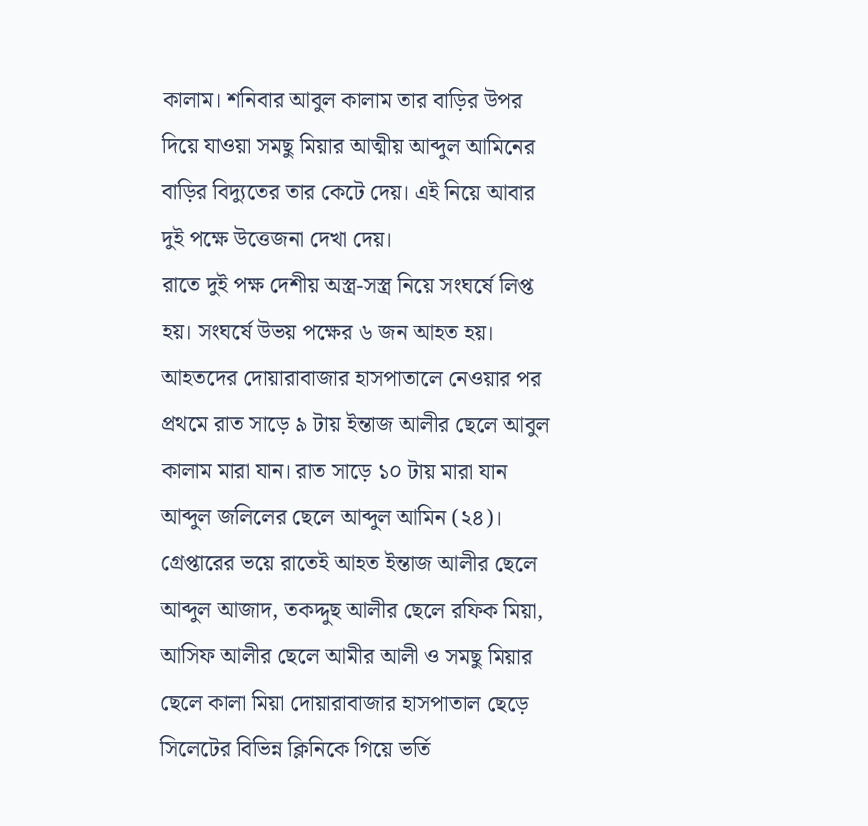কালাম। শনিবার আবুল কালাম তার বাড়ির উপর দিয়ে যাওয়া সমছু মিয়ার আত্মীয় আব্দুল আমিনের বাড়ির বিদ্যুতের তার কেটে দেয়। এই নিয়ে আবার দুই পক্ষে উত্তেজনা দেখা দেয়।
রাতে দুই পক্ষ দেশীয় অস্ত্র-সস্ত্র নিয়ে সংঘর্ষে লিপ্ত হয়। সংঘর্ষে উভয় পক্ষের ৬ জন আহত হয়।
আহতদের দোয়ারাবাজার হাসপাতালে নেওয়ার পর প্রথমে রাত সাড়ে ৯ টায় ইন্তাজ আলীর ছেলে আবুল কালাম মারা যান। রাত সাড়ে ১০ টায় মারা যান আব্দুল জলিলের ছেলে আব্দুল আমিন (২৪)। গ্রেপ্তারের ভয়ে রাতেই আহত ইন্তাজ আলীর ছেলে আব্দুল আজাদ, তকদ্দুছ আলীর ছেলে রফিক মিয়া, আসিফ আলীর ছেলে আমীর আলী ও সমছু মিয়ার ছেলে কালা মিয়া দোয়ারাবাজার হাসপাতাল ছেড়ে সিলেটের বিভিন্ন ক্লিনিকে গিয়ে ভর্তি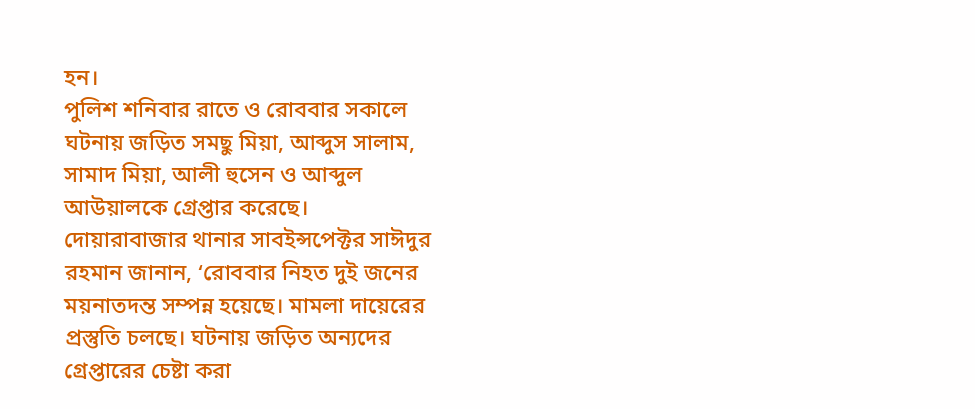হন।
পুলিশ শনিবার রাতে ও রোববার সকালে ঘটনায় জড়িত সমছু মিয়া, আব্দুস সালাম, সামাদ মিয়া, আলী হুসেন ও আব্দুল আউয়ালকে গ্রেপ্তার করেছে।
দোয়ারাবাজার থানার সাবইন্সপেক্টর সাঈদুর রহমান জানান, ‘রোববার নিহত দুই জনের ময়নাতদন্ত সম্পন্ন হয়েছে। মামলা দায়েরের প্রস্তুতি চলছে। ঘটনায় জড়িত অন্যদের গ্রেপ্তারের চেষ্টা করা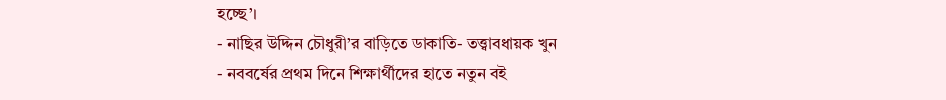হচ্ছে’।
- নাছির উদ্দিন চৌধুরী’র বাড়িতে ডাকাতি- তত্ত্বাবধায়ক খুন
- নববর্ষের প্রথম দিনে শিক্ষার্থীদের হাতে নতুন বই